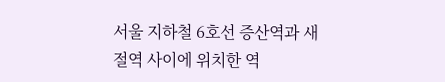서울 지하철 6호선 증산역과 새절역 사이에 위치한 역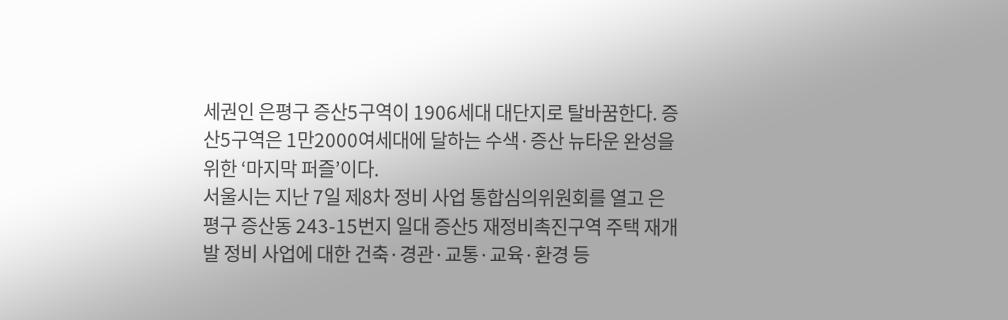세권인 은평구 증산5구역이 1906세대 대단지로 탈바꿈한다. 증산5구역은 1만2000여세대에 달하는 수색·증산 뉴타운 완성을 위한 ‘마지막 퍼즐’이다.
서울시는 지난 7일 제8차 정비 사업 통합심의위원회를 열고 은평구 증산동 243-15번지 일대 증산5 재정비촉진구역 주택 재개발 정비 사업에 대한 건축·경관·교통·교육·환경 등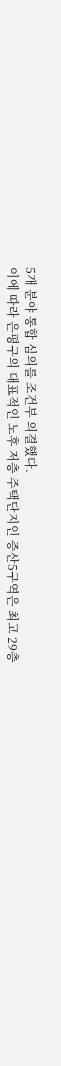5개 분야 통합 심의를 조건부 의결했다.
이에 따라 은평구의 대표적인 노후 저층 주택단지인 증산5구역은 최고 29층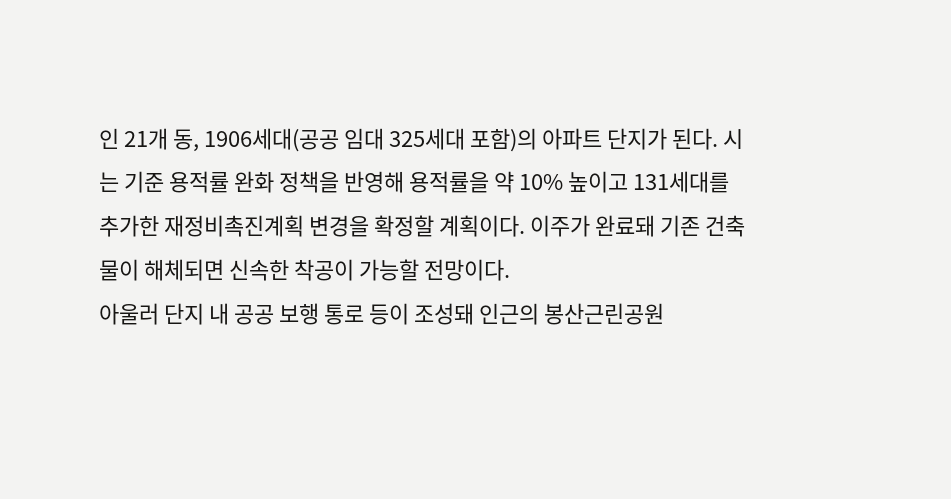인 21개 동, 1906세대(공공 임대 325세대 포함)의 아파트 단지가 된다. 시는 기준 용적률 완화 정책을 반영해 용적률을 약 10% 높이고 131세대를 추가한 재정비촉진계획 변경을 확정할 계획이다. 이주가 완료돼 기존 건축물이 해체되면 신속한 착공이 가능할 전망이다.
아울러 단지 내 공공 보행 통로 등이 조성돼 인근의 봉산근린공원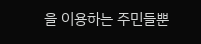을 이용하는 주민들뿐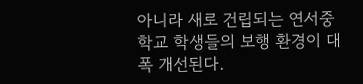아니라 새로 건립되는 연서중학교 학생들의 보행 환경이 대폭 개선된다.